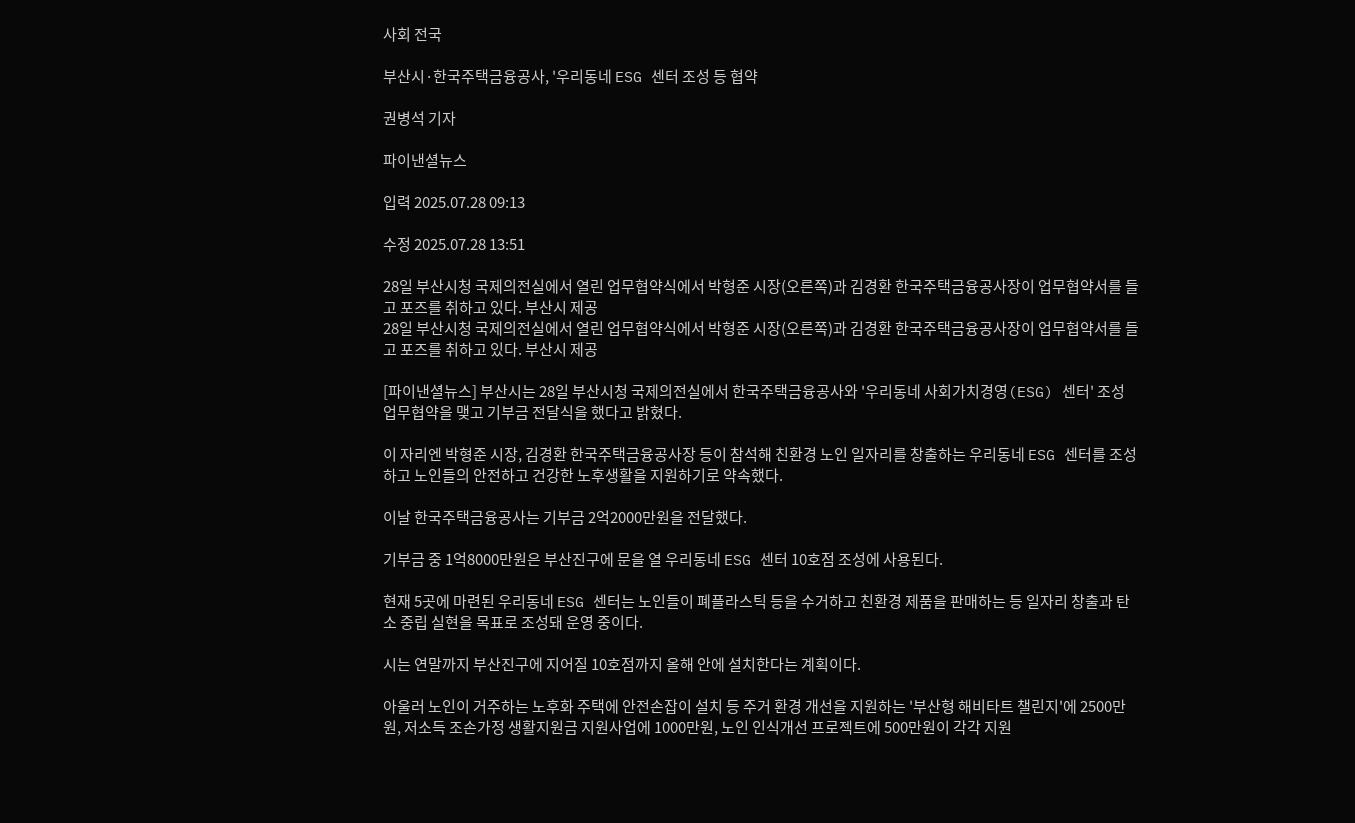사회 전국

부산시·한국주택금융공사, '우리동네 ESG 센터 조성 등 협약

권병석 기자

파이낸셜뉴스

입력 2025.07.28 09:13

수정 2025.07.28 13:51

28일 부산시청 국제의전실에서 열린 업무협약식에서 박형준 시장(오른쪽)과 김경환 한국주택금융공사장이 업무협약서를 들고 포즈를 취하고 있다. 부산시 제공
28일 부산시청 국제의전실에서 열린 업무협약식에서 박형준 시장(오른쪽)과 김경환 한국주택금융공사장이 업무협약서를 들고 포즈를 취하고 있다. 부산시 제공

[파이낸셜뉴스] 부산시는 28일 부산시청 국제의전실에서 한국주택금융공사와 '우리동네 사회가치경영(ESG) 센터' 조성 업무협약을 맺고 기부금 전달식을 했다고 밝혔다.

이 자리엔 박형준 시장, 김경환 한국주택금융공사장 등이 참석해 친환경 노인 일자리를 창출하는 우리동네 ESG 센터를 조성하고 노인들의 안전하고 건강한 노후생활을 지원하기로 약속했다.

이날 한국주택금융공사는 기부금 2억2000만원을 전달했다.

기부금 중 1억8000만원은 부산진구에 문을 열 우리동네 ESG 센터 10호점 조성에 사용된다.

현재 5곳에 마련된 우리동네 ESG 센터는 노인들이 폐플라스틱 등을 수거하고 친환경 제품을 판매하는 등 일자리 창출과 탄소 중립 실현을 목표로 조성돼 운영 중이다.

시는 연말까지 부산진구에 지어질 10호점까지 올해 안에 설치한다는 계획이다.

아울러 노인이 거주하는 노후화 주택에 안전손잡이 설치 등 주거 환경 개선을 지원하는 '부산형 해비타트 챌린지'에 2500만원, 저소득 조손가정 생활지원금 지원사업에 1000만원, 노인 인식개선 프로젝트에 500만원이 각각 지원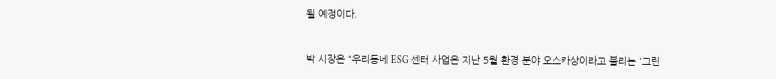될 예정이다.


박 시장은 “우리동네 ESG 센터 사업은 지난 5월 환경 분야 오스카상이라고 불리는 '그린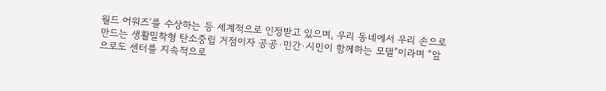월드 어워즈'를 수상하는 등 세계적으로 인정받고 있으며, 우리 동네에서 우리 손으로 만드는 생활밀착형 탄소중립 거점이자 공공·민간·시민이 함께하는 모델”이라며 “앞으로도 센터를 지속적으로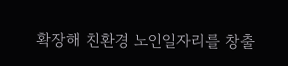확장해 친환경 노인일자리를 창출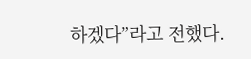하겠다”라고 전했다.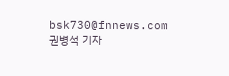bsk730@fnnews.com 권병석 기자